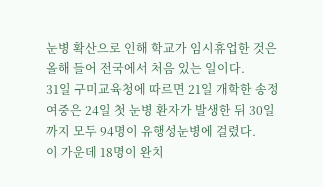눈병 확산으로 인해 학교가 임시휴업한 것은 올해 들어 전국에서 처음 있는 일이다.
31일 구미교육청에 따르면 21일 개학한 송정여중은 24일 첫 눈병 환자가 발생한 뒤 30일까지 모두 94명이 유행성눈병에 걸렸다.
이 가운데 18명이 완치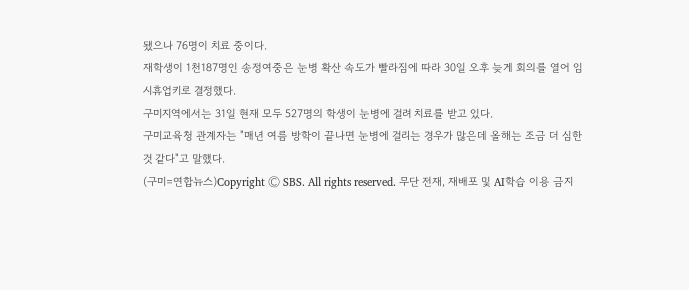됐으나 76명이 치료 중이다.
재학생이 1천187명인 송정여중은 눈병 확산 속도가 빨라짐에 따라 30일 오후 늦게 회의를 열어 임시휴업키로 결정했다.
구미지역에서는 31일 현재 모두 527명의 학생이 눈병에 걸려 치료를 받고 있다.
구미교육청 관계자는 "매년 여름 방학이 끝나면 눈병에 걸리는 경우가 많은데 올해는 조금 더 심한 것 같다"고 말했다.
(구미=연합뉴스)Copyright Ⓒ SBS. All rights reserved. 무단 전재, 재배포 및 AI학습 이용 금지